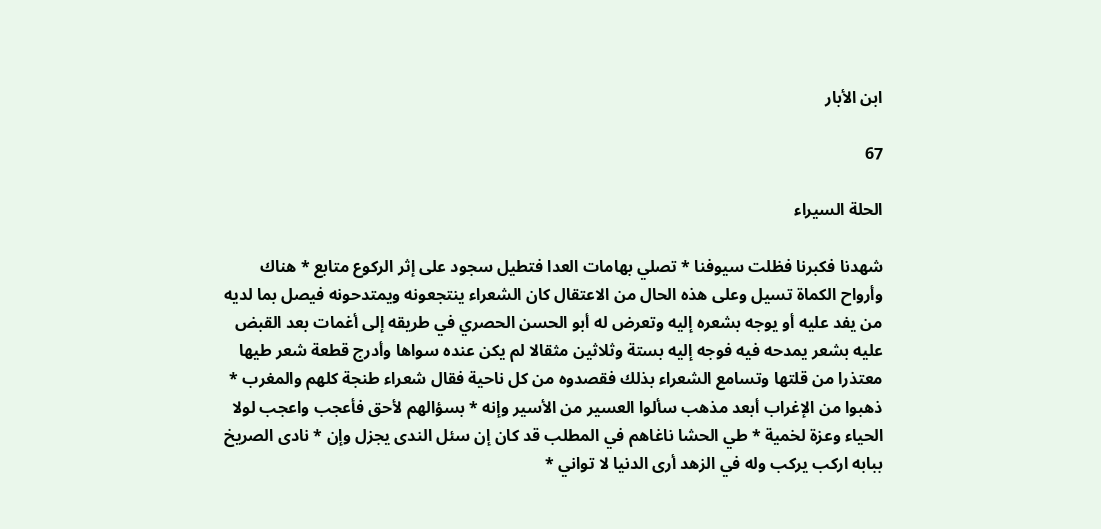ابن الأبار

67

الحلة السيراء

شهدنا فكبرنا فظلت سيوفنا * تصلي بهامات العدا فتطيل سجود على إثر الركوع متابع * هناك وأرواح الكماة تسيل وعلى هذه الحال من الاعتقال كان الشعراء ينتجعونه ويمتدحونه فيصل بما لديه من يفد عليه أو يوجه بشعره إليه وتعرض له أبو الحسن الحصري في طريقه إلى أغمات بعد القبض عليه بشعر يمدحه فيه فوجه إليه بستة وثلاثين مثقالا لم يكن عنده سواها وأدرج قطعة شعر طيها معتذرا من قلتها وتسامع الشعراء بذلك فقصدوه من كل ناحية فقال شعراء طنجة كلهم والمغرب * ذهبوا من الإغراب أبعد مذهب سألوا العسير من الأسير وإنه * بسؤالهم لأحق فأعجب واعجب لولا الحياء وعزة لخمية * طي الحشا ناغاهم في المطلب قد كان إن سئل الندى يجزل وإن * نادى الصريخ ببابه اركب يركب وله في الزهد أرى الدنيا لا تواني *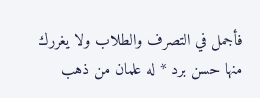فأجمل في التصرف والطلاب ولا يغررك منها حسن برد * له علمان من ذهب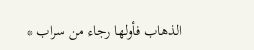الذهاب فأولها رجاء من سراب *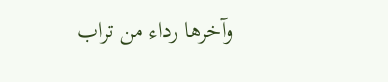وآخرها رداء من تراب